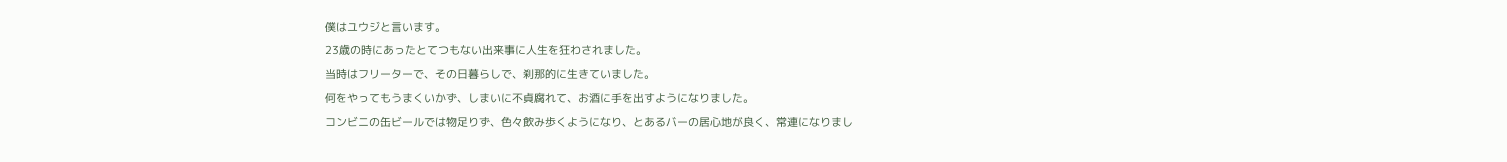僕はユウジと言います。
23歳の時にあったとてつもない出来事に人生を狂わされました。
当時はフリーターで、その日暮らしで、刹那的に生きていました。
何をやってもうまくいかず、しまいに不貞腐れて、お酒に手を出すようになりました。
コンビニの缶ビールでは物足りず、色々飲み歩くようになり、とあるバーの居心地が良く、常連になりまし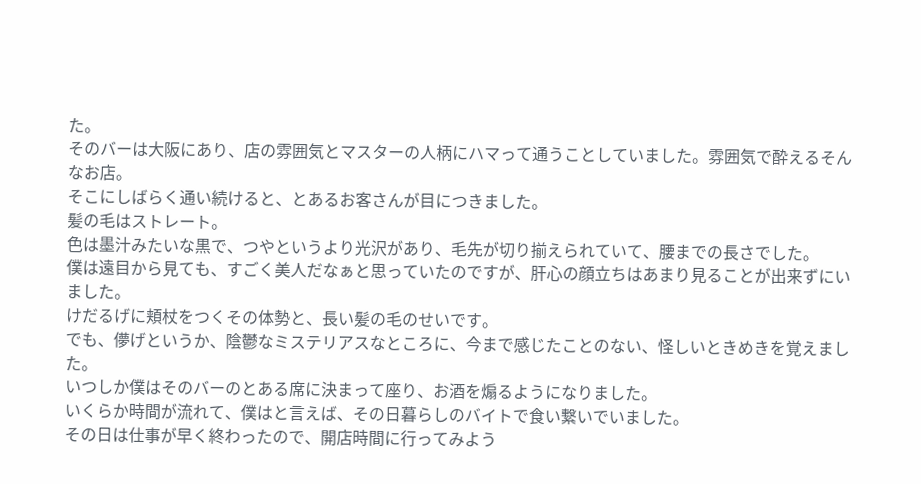た。
そのバーは大阪にあり、店の雰囲気とマスターの人柄にハマって通うことしていました。雰囲気で酔えるそんなお店。
そこにしばらく通い続けると、とあるお客さんが目につきました。
髪の毛はストレート。
色は墨汁みたいな黒で、つやというより光沢があり、毛先が切り揃えられていて、腰までの長さでした。
僕は遠目から見ても、すごく美人だなぁと思っていたのですが、肝心の顔立ちはあまり見ることが出来ずにいました。
けだるげに頬杖をつくその体勢と、長い髪の毛のせいです。
でも、儚げというか、陰鬱なミステリアスなところに、今まで感じたことのない、怪しいときめきを覚えました。
いつしか僕はそのバーのとある席に決まって座り、お酒を煽るようになりました。
いくらか時間が流れて、僕はと言えば、その日暮らしのバイトで食い繋いでいました。
その日は仕事が早く終わったので、開店時間に行ってみよう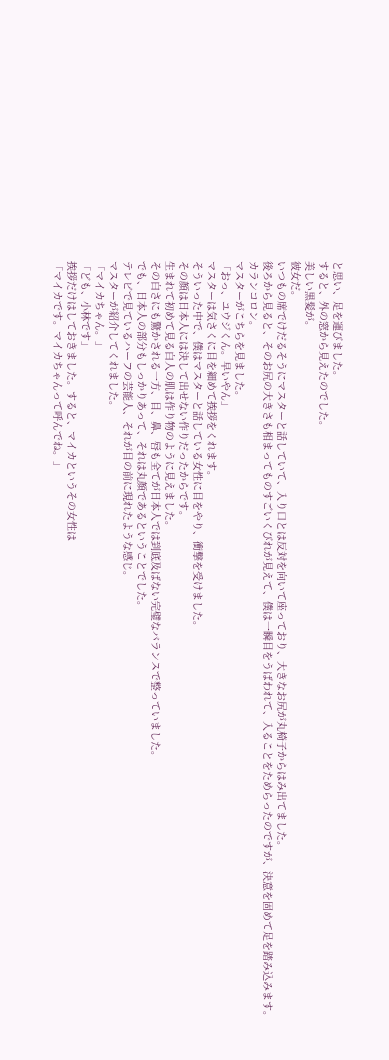と思い、足を運びました。
すると、外の窓から見えたのでした。
美しい黒髪が。
彼女だ。
いつもの席でけだるそうにマスターと話していて、入り口とは反対を向いて座っており、大きなお尻が丸椅子からはみ出てました。
後ろから見ると、そのお尻の大きさも相まってものすごいくびれが見えて、僕は一瞬目をうばわれて、入ることをためらったのですが、決意を固めて足を踏み込みます。
カランコロン。
マスターがこちらを見ました。
「おっ、ユウジくん。早いやん」
マスターは気さくに目を細めて挨拶をくれます。
そういった中で、僕はマスターと話している女性に目をやり、衝撃を受けました。
その顔は日本人には決して出せない作りだったからです。
生まれて初めて見る白人の肌は作り物のように見えました。
その白さにも驚かされる一方、目、鼻、唇も全てが日本人では到底及ばない完璧なバランスで整っていました。
でも、日本人の部分もしっかりあって、それは丸顔であるということでした。
テレビで見ているハーフの芸能人、それが目の前に現れたような感じ。
マスターが紹介してくれました。
「マイカちゃん。」
「ども、小林です」
挨拶だけはしておきました。すると、マイカというその女性は
「マイカです。マイカちゃんって呼んでね。」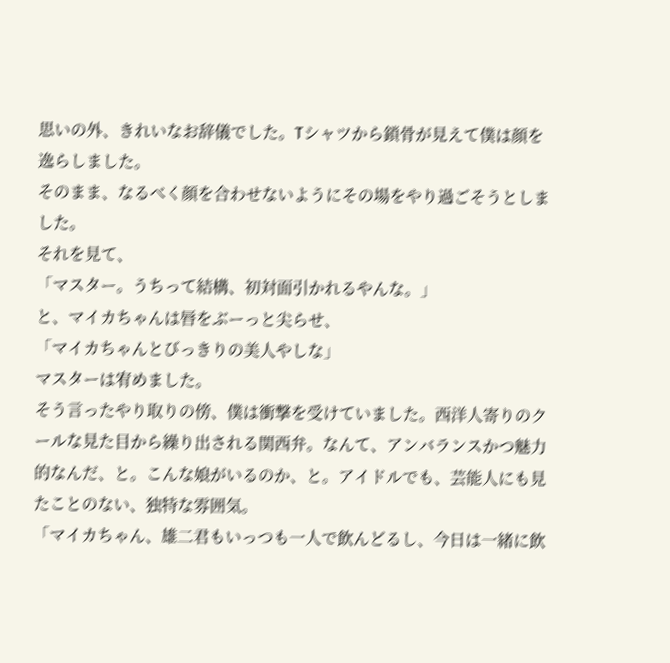思いの外、きれいなお辞儀でした。Tシャツから鎖骨が見えて僕は顔を逸らしました。
そのまま、なるべく顔を合わせないようにその場をやり過ごそうとしました。
それを見て、
「マスター。うちって結構、初対面引かれるやんな。」
と、マイカちゃんは唇をぶーっと尖らせ、
「マイカちゃんとびっきりの美人やしな」
マスターは宥めました。
そう言ったやり取りの傍、僕は衝撃を受けていました。西洋人寄りのクールな見た目から繰り出される関西弁。なんて、アンバランスかつ魅力的なんだ、と。こんな娘がいるのか、と。アイドルでも、芸能人にも見たことのない、独特な雰囲気。
「マイカちゃん、雄二君もいっつも一人で飲んどるし、今日は一緒に飲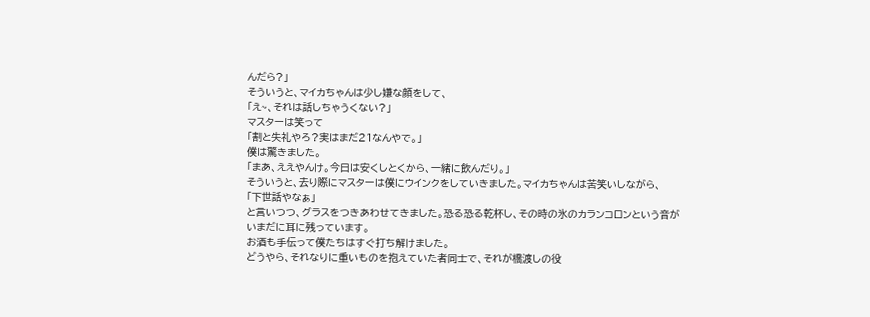んだら?」
そういうと、マイカちゃんは少し嫌な顔をして、
「え~、それは話しちゃうくない?」
マスターは笑って
「割と失礼やろ?実はまだ21なんやで。」
僕は驚きました。
「まあ、ええやんけ。今日は安くしとくから、一緒に飲んだり。」
そういうと、去り際にマスターは僕にウインクをしていきました。マイカちゃんは苦笑いしながら、
「下世話やなぁ」
と言いつつ、グラスをつきあわせてきました。恐る恐る乾杯し、その時の氷のカランコロンという音がいまだに耳に残っています。
お酒も手伝って僕たちはすぐ打ち解けました。
どうやら、それなりに重いものを抱えていた者同士で、それが橋渡しの役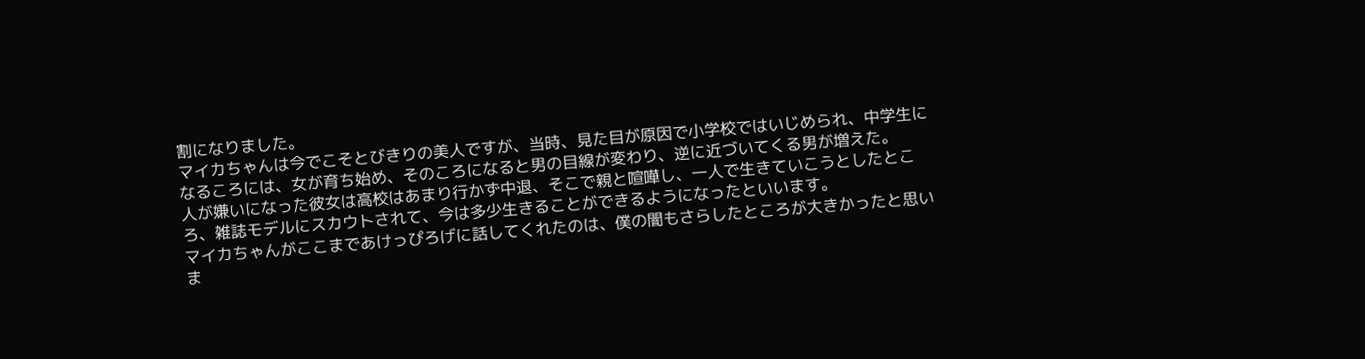割になりました。
マイカちゃんは今でこそとびきりの美人ですが、当時、見た目が原因で小学校ではいじめられ、中学生になるころには、女が育ち始め、そのころになると男の目線が変わり、逆に近づいてくる男が増えた。
人が嫌いになった彼女は高校はあまり行かず中退、そこで親と喧嘩し、一人で生きていこうとしたところ、雑誌モデルにスカウトされて、今は多少生きることができるようになったといいます。
マイカちゃんがここまであけっぴろげに話してくれたのは、僕の闇もさらしたところが大きかったと思いま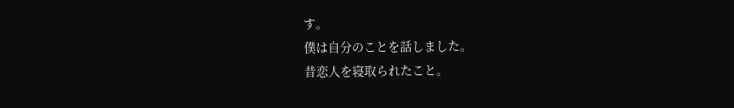す。
僕は自分のことを話しました。
昔恋人を寝取られたこと。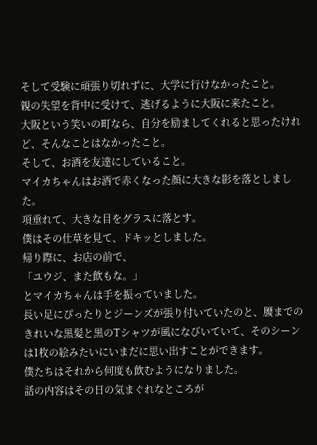そして受験に頑張り切れずに、大学に行けなかったこと。
親の失望を背中に受けて、逃げるように大阪に来たこと。
大阪という笑いの町なら、自分を励ましてくれると思ったけれど、そんなことはなかったこと。
そして、お酒を友達にしていること。
マイカちゃんはお酒で赤くなった顔に大きな影を落としました。
項垂れて、大きな目をグラスに落とす。
僕はその仕草を見て、ドキッとしました。
帰り際に、お店の前で、
「ユウジ、また飲もな。」
とマイカちゃんは手を振っていました。
長い足にぴったりとジーンズが張り付いていたのと、腰までのきれいな黒髪と黒のTシャツが風になびいていて、そのシーンは1枚の絵みたいにいまだに思い出すことができます。
僕たちはそれから何度も飲むようになりました。
話の内容はその日の気まぐれなところが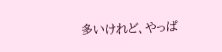多いけれど、やっぱ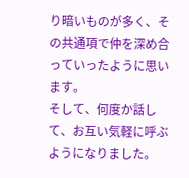り暗いものが多く、その共通項で仲を深め合っていったように思います。
そして、何度か話して、お互い気軽に呼ぶようになりました。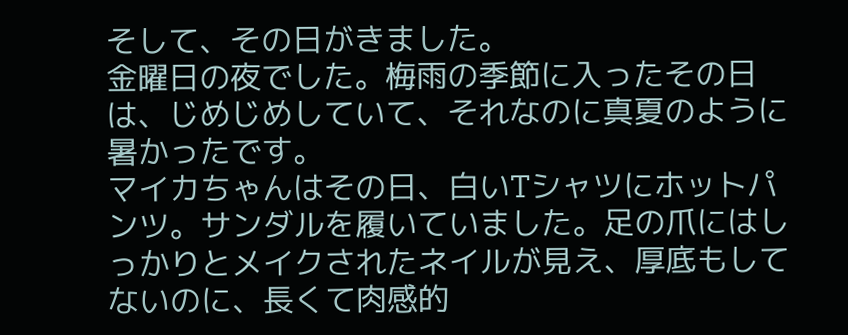そして、その日がきました。
金曜日の夜でした。梅雨の季節に入ったその日は、じめじめしていて、それなのに真夏のように暑かったです。
マイカちゃんはその日、白いTシャツにホットパンツ。サンダルを履いていました。足の爪にはしっかりとメイクされたネイルが見え、厚底もしてないのに、長くて肉感的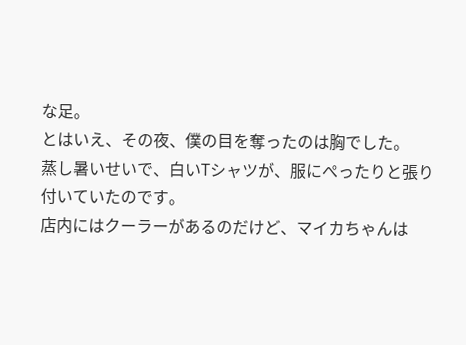な足。
とはいえ、その夜、僕の目を奪ったのは胸でした。
蒸し暑いせいで、白いTシャツが、服にぺったりと張り付いていたのです。
店内にはクーラーがあるのだけど、マイカちゃんは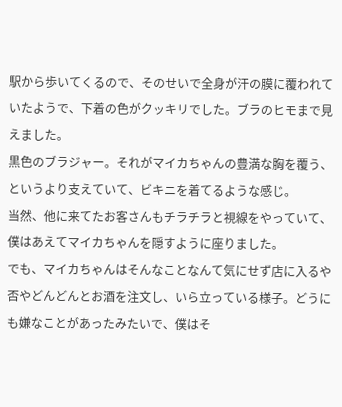駅から歩いてくるので、そのせいで全身が汗の膜に覆われていたようで、下着の色がクッキリでした。ブラのヒモまで見えました。
黒色のブラジャー。それがマイカちゃんの豊満な胸を覆う、というより支えていて、ビキニを着てるような感じ。
当然、他に来てたお客さんもチラチラと視線をやっていて、僕はあえてマイカちゃんを隠すように座りました。
でも、マイカちゃんはそんなことなんて気にせず店に入るや否やどんどんとお酒を注文し、いら立っている様子。どうにも嫌なことがあったみたいで、僕はそ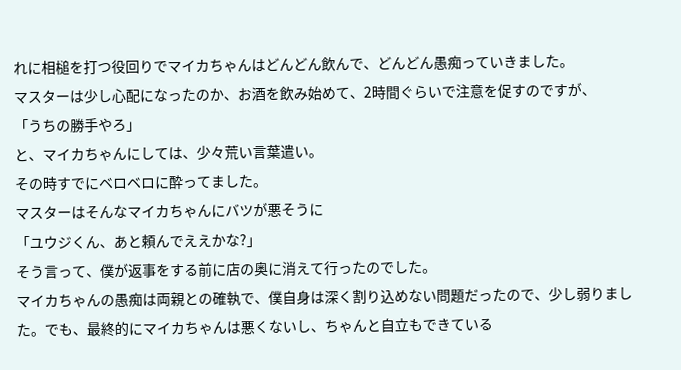れに相槌を打つ役回りでマイカちゃんはどんどん飲んで、どんどん愚痴っていきました。
マスターは少し心配になったのか、お酒を飲み始めて、2時間ぐらいで注意を促すのですが、
「うちの勝手やろ」
と、マイカちゃんにしては、少々荒い言葉遣い。
その時すでにベロベロに酔ってました。
マスターはそんなマイカちゃんにバツが悪そうに
「ユウジくん、あと頼んでええかな?」
そう言って、僕が返事をする前に店の奥に消えて行ったのでした。
マイカちゃんの愚痴は両親との確執で、僕自身は深く割り込めない問題だったので、少し弱りました。でも、最終的にマイカちゃんは悪くないし、ちゃんと自立もできている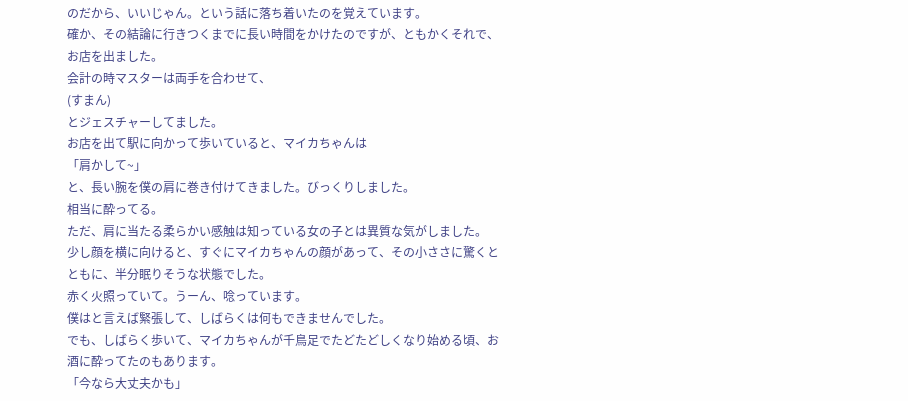のだから、いいじゃん。という話に落ち着いたのを覚えています。
確か、その結論に行きつくまでに長い時間をかけたのですが、ともかくそれで、お店を出ました。
会計の時マスターは両手を合わせて、
(すまん)
とジェスチャーしてました。
お店を出て駅に向かって歩いていると、マイカちゃんは
「肩かして~」
と、長い腕を僕の肩に巻き付けてきました。びっくりしました。
相当に酔ってる。
ただ、肩に当たる柔らかい感触は知っている女の子とは異質な気がしました。
少し顔を横に向けると、すぐにマイカちゃんの顔があって、その小ささに驚くとともに、半分眠りそうな状態でした。
赤く火照っていて。うーん、唸っています。
僕はと言えば緊張して、しばらくは何もできませんでした。
でも、しばらく歩いて、マイカちゃんが千鳥足でたどたどしくなり始める頃、お酒に酔ってたのもあります。
「今なら大丈夫かも」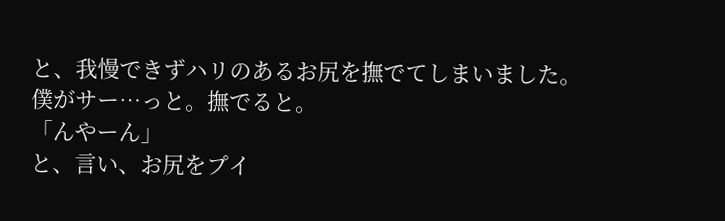と、我慢できずハリのあるお尻を撫でてしまいました。
僕がサー…っと。撫でると。
「んやーん」
と、言い、お尻をプイ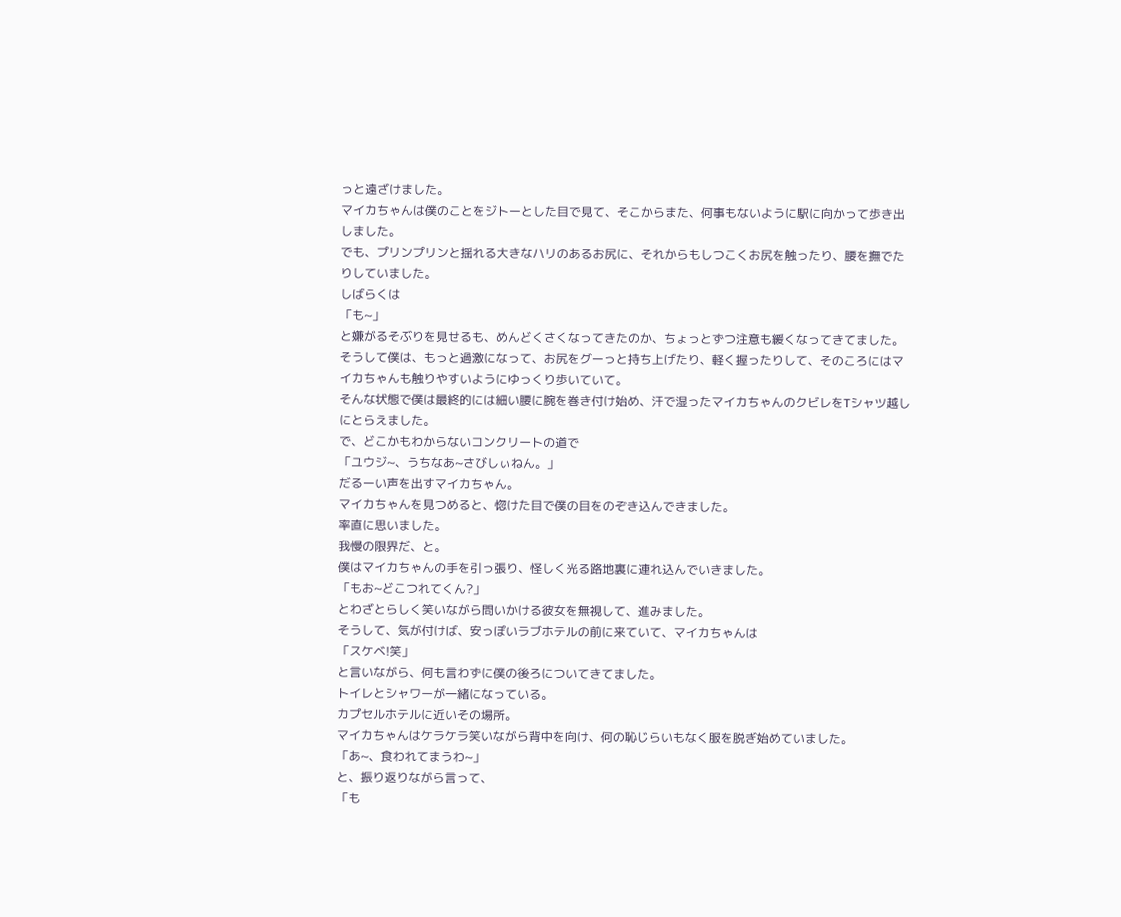っと遠ざけました。
マイカちゃんは僕のことをジトーとした目で見て、そこからまた、何事もないように駅に向かって歩き出しました。
でも、プリンプリンと揺れる大きなハリのあるお尻に、それからもしつこくお尻を触ったり、腰を撫でたりしていました。
しばらくは
「も~」
と嫌がるそぶりを見せるも、めんどくさくなってきたのか、ちょっとずつ注意も緩くなってきてました。
そうして僕は、もっと過激になって、お尻をグーっと持ち上げたり、軽く握ったりして、そのころにはマイカちゃんも触りやすいようにゆっくり歩いていて。
そんな状態で僕は最終的には細い腰に腕を巻き付け始め、汗で湿ったマイカちゃんのクビレをTシャツ越しにとらえました。
で、どこかもわからないコンクリートの道で
「ユウジ~、うちなあ~さびしぃねん。」
だるーい声を出すマイカちゃん。
マイカちゃんを見つめると、惚けた目で僕の目をのぞき込んできました。
率直に思いました。
我慢の限界だ、と。
僕はマイカちゃんの手を引っ張り、怪しく光る路地裏に連れ込んでいきました。
「もお~どこつれてくん?」
とわざとらしく笑いながら問いかける彼女を無視して、進みました。
そうして、気が付けば、安っぽいラブホテルの前に来ていて、マイカちゃんは
「スケベ!笑」
と言いながら、何も言わずに僕の後ろについてきてました。
トイレとシャワーが一緒になっている。
カプセルホテルに近いその場所。
マイカちゃんはケラケラ笑いながら背中を向け、何の恥じらいもなく服を脱ぎ始めていました。
「あ~、食われてまうわ~」
と、振り返りながら言って、
「も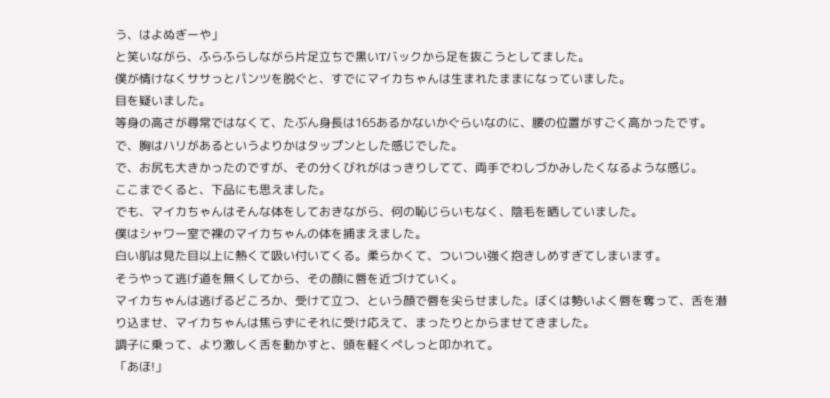う、はよぬぎーや」
と笑いながら、ふらふらしながら片足立ちで黒いTバックから足を抜こうとしてました。
僕が情けなくササっとパンツを脱ぐと、すでにマイカちゃんは生まれたままになっていました。
目を疑いました。
等身の高さが尋常ではなくて、たぶん身長は165あるかないかぐらいなのに、腰の位置がすごく高かったです。
で、胸はハリがあるというよりかはタップンとした感じでした。
で、お尻も大きかったのですが、その分くびれがはっきりしてて、両手でわしづかみしたくなるような感じ。
ここまでくると、下品にも思えました。
でも、マイカちゃんはそんな体をしておきながら、何の恥じらいもなく、陰毛を晒していました。
僕はシャワー室で裸のマイカちゃんの体を捕まえました。
白い肌は見た目以上に熱くて吸い付いてくる。柔らかくて、ついつい強く抱きしめすぎてしまいます。
そうやって逃げ道を無くしてから、その顔に唇を近づけていく。
マイカちゃんは逃げるどころか、受けて立つ、という顔で唇を尖らせました。ぼくは勢いよく唇を奪って、舌を潜り込ませ、マイカちゃんは焦らずにそれに受け応えて、まったりとからませてきました。
調子に乗って、より激しく舌を動かすと、頭を軽くぺしっと叩かれて。
「あほ!」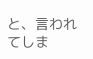と、言われてしま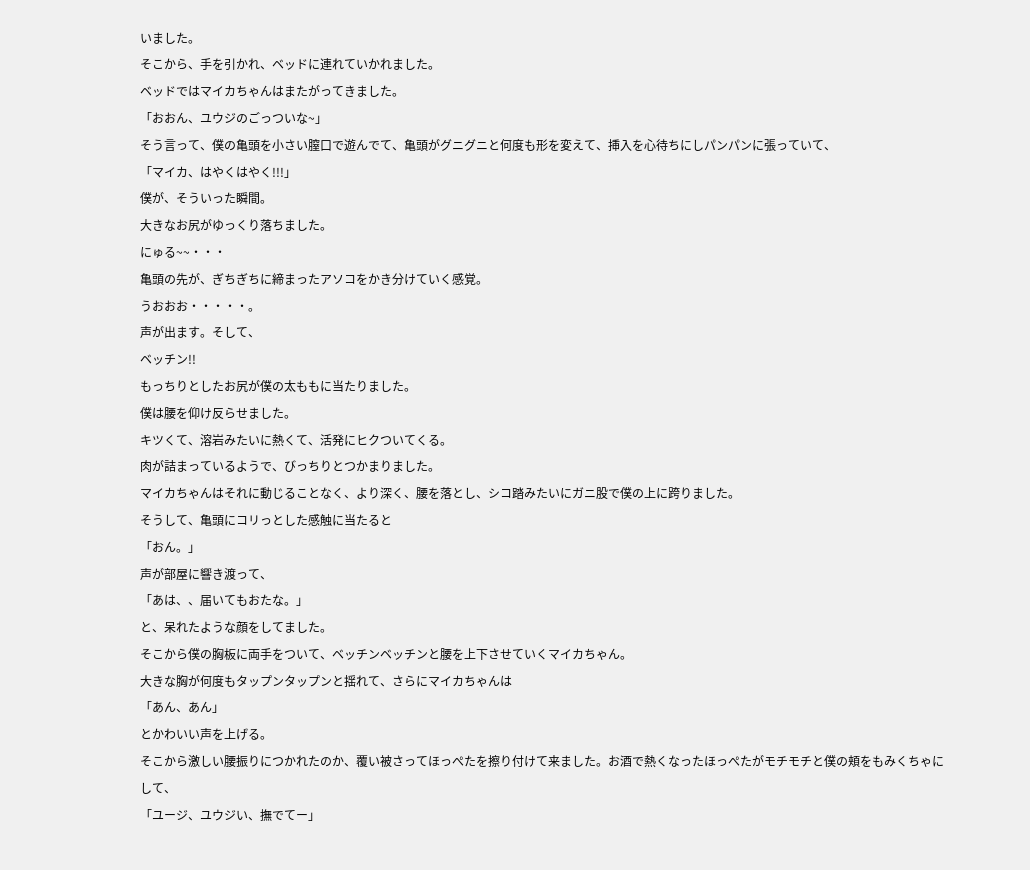いました。
そこから、手を引かれ、ベッドに連れていかれました。
ベッドではマイカちゃんはまたがってきました。
「おおん、ユウジのごっついな~」
そう言って、僕の亀頭を小さい膣口で遊んでて、亀頭がグニグニと何度も形を変えて、挿入を心待ちにしパンパンに張っていて、
「マイカ、はやくはやく!!!」
僕が、そういった瞬間。
大きなお尻がゆっくり落ちました。
にゅる~~・・・
亀頭の先が、ぎちぎちに締まったアソコをかき分けていく感覚。
うおおお・・・・・。
声が出ます。そして、
ベッチン!!
もっちりとしたお尻が僕の太ももに当たりました。
僕は腰を仰け反らせました。
キツくて、溶岩みたいに熱くて、活発にヒクついてくる。
肉が詰まっているようで、びっちりとつかまりました。
マイカちゃんはそれに動じることなく、より深く、腰を落とし、シコ踏みたいにガニ股で僕の上に跨りました。
そうして、亀頭にコリっとした感触に当たると
「おん。」
声が部屋に響き渡って、
「あは、、届いてもおたな。」
と、呆れたような顔をしてました。
そこから僕の胸板に両手をついて、ベッチンベッチンと腰を上下させていくマイカちゃん。
大きな胸が何度もタップンタップンと揺れて、さらにマイカちゃんは
「あん、あん」
とかわいい声を上げる。
そこから激しい腰振りにつかれたのか、覆い被さってほっぺたを擦り付けて来ました。お酒で熱くなったほっぺたがモチモチと僕の頬をもみくちゃにして、
「ユージ、ユウジい、撫でてー」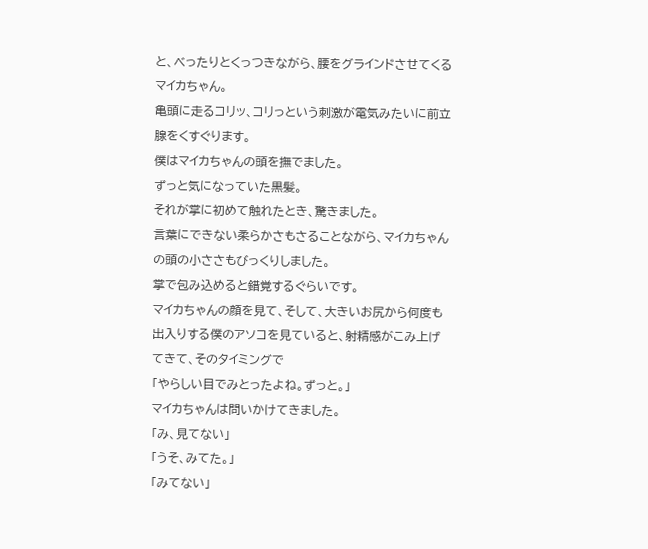と、べったりとくっつきながら、腰をグラインドさせてくるマイカちゃん。
亀頭に走るコリッ、コリっという刺激が電気みたいに前立腺をくすぐります。
僕はマイカちゃんの頭を撫でました。
ずっと気になっていた黒髪。
それが掌に初めて触れたとき、驚きました。
言葉にできない柔らかさもさることながら、マイカちゃんの頭の小ささもびっくりしました。
掌で包み込めると錯覚するぐらいです。
マイカちゃんの顔を見て、そして、大きいお尻から何度も出入りする僕のアソコを見ていると、射精感がこみ上げてきて、そのタイミングで
「やらしい目でみとったよね。ずっと。」
マイカちゃんは問いかけてきました。
「み、見てない」
「うそ、みてた。」
「みてない」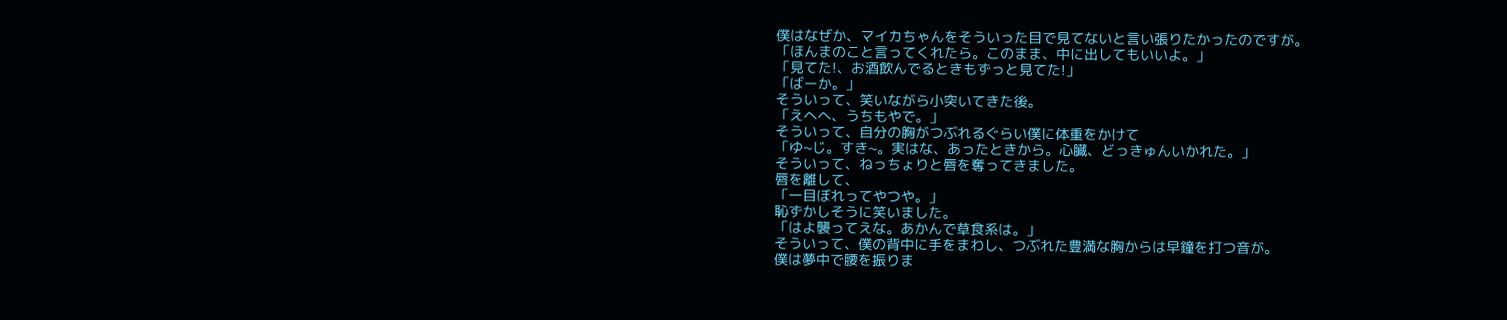僕はなぜか、マイカちゃんをそういった目で見てないと言い張りたかったのですが。
「ほんまのこと言ってくれたら。このまま、中に出してもいいよ。」
「見てた!、お酒飲んでるときもずっと見てた!」
「ばーか。」
そういって、笑いながら小突いてきた後。
「えへへ、うちもやで。」
そういって、自分の胸がつぶれるぐらい僕に体重をかけて
「ゆ~じ。すき~。実はな、あったときから。心臓、どっきゅんいかれた。」
そういって、ねっちょりと唇を奪ってきました。
唇を離して、
「一目ぼれってやつや。」
恥ずかしそうに笑いました。
「はよ襲ってえな。あかんで草食系は。」
そういって、僕の背中に手をまわし、つぶれた豊満な胸からは早鐘を打つ音が。
僕は夢中で腰を振りま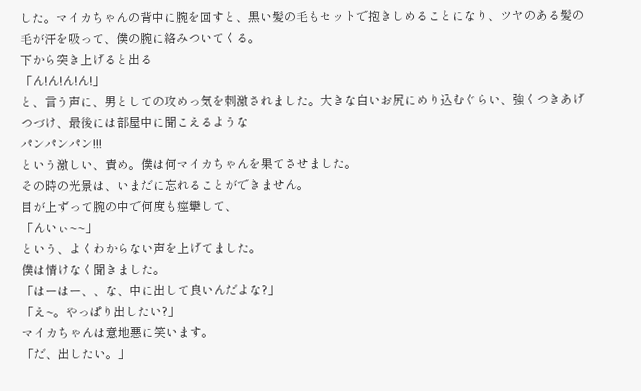した。マイカちゃんの背中に腕を回すと、黒い髪の毛もセットで抱きしめることになり、ツヤのある髪の毛が汗を吸って、僕の腕に絡みついてくる。
下から突き上げると出る
「ん!ん!ん!ん!」
と、言う声に、男としての攻めっ気を刺激されました。大きな白いお尻にめり込むぐらい、強くつきあげつづけ、最後には部屋中に聞こえるような
パンパンパン!!!
という激しい、責め。僕は何マイカちゃんを果てさせました。
その時の光景は、いまだに忘れることができません。
目が上ずって腕の中で何度も痙攣して、
「んいぃ~~」
という、よくわからない声を上げてました。
僕は情けなく聞きました。
「はーはー、、な、中に出して良いんだよな?」
「え~。やっぱり出したい?」
マイカちゃんは意地悪に笑います。
「だ、出したい。」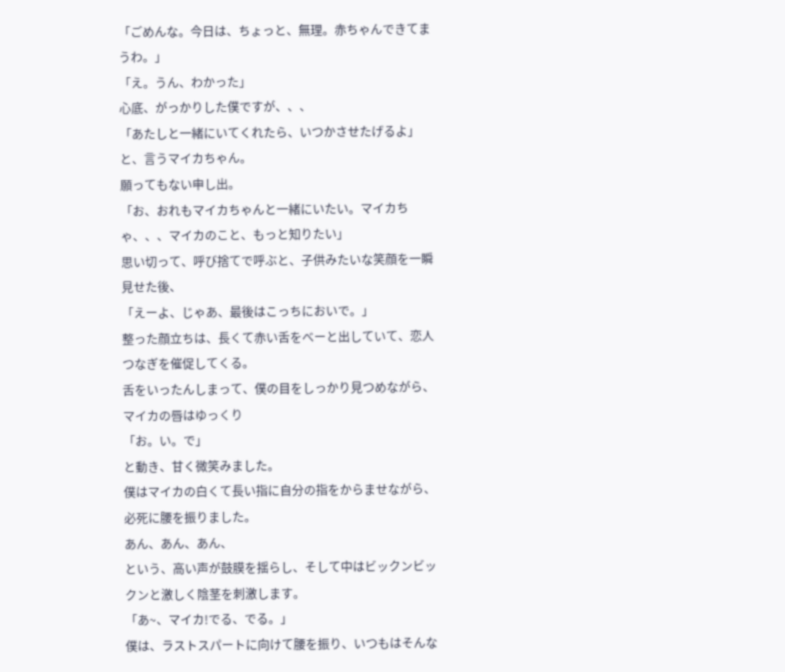「ごめんな。今日は、ちょっと、無理。赤ちゃんできてまうわ。」
「え。うん、わかった」
心底、がっかりした僕ですが、、、
「あたしと一緒にいてくれたら、いつかさせたげるよ」
と、言うマイカちゃん。
願ってもない申し出。
「お、おれもマイカちゃんと一緒にいたい。マイカちゃ、、、マイカのこと、もっと知りたい」
思い切って、呼び捨てで呼ぶと、子供みたいな笑顔を一瞬見せた後、
「えーよ、じゃあ、最後はこっちにおいで。」
整った顔立ちは、長くて赤い舌をべーと出していて、恋人つなぎを催促してくる。
舌をいったんしまって、僕の目をしっかり見つめながら、マイカの唇はゆっくり
「お。い。で」
と動き、甘く微笑みました。
僕はマイカの白くて長い指に自分の指をからませながら、必死に腰を振りました。
あん、あん、あん、
という、高い声が鼓膜を揺らし、そして中はビックンビックンと激しく陰茎を刺激します。
「あ~、マイカ!でる、でる。」
僕は、ラストスパートに向けて腰を振り、いつもはそんな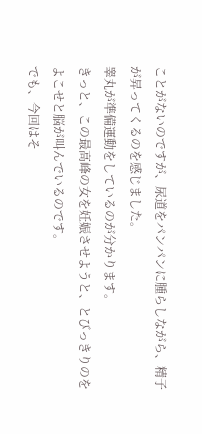ことがないのですが、尿道をパンパンに腫らしながら、精子が昇ってくるのを感じました。
睾丸が準備運動をしているのが分かります。
きっと、この最高峰の女を妊娠させようと、とびっきりのをよこせと脳が叫んでいるのです。
でも、今回はそ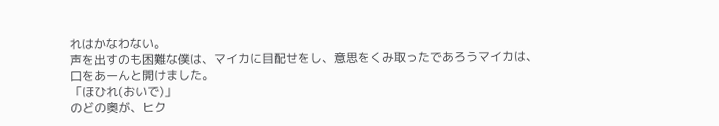れはかなわない。
声を出すのも困難な僕は、マイカに目配せをし、意思をくみ取ったであろうマイカは、
口をあーんと開けました。
「ほひれ(おいで)」
のどの奥が、ヒク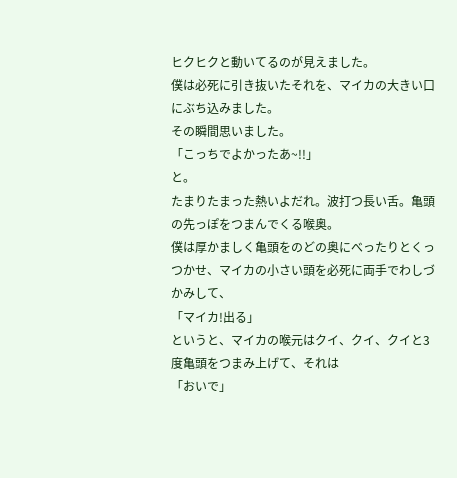ヒクヒクと動いてるのが見えました。
僕は必死に引き抜いたそれを、マイカの大きい口にぶち込みました。
その瞬間思いました。
「こっちでよかったあ~!!」
と。
たまりたまった熱いよだれ。波打つ長い舌。亀頭の先っぽをつまんでくる喉奥。
僕は厚かましく亀頭をのどの奥にべったりとくっつかせ、マイカの小さい頭を必死に両手でわしづかみして、
「マイカ!出る」
というと、マイカの喉元はクイ、クイ、クイと3度亀頭をつまみ上げて、それは
「おいで」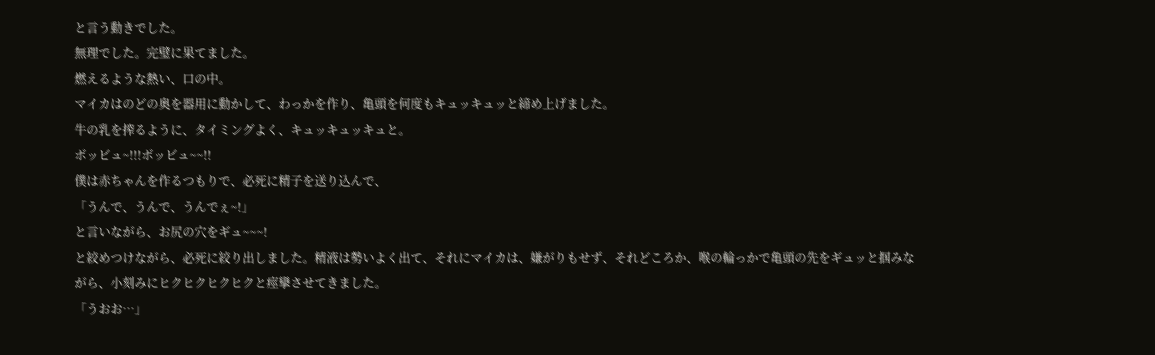と言う動きでした。
無理でした。完璧に果てました。
燃えるような熱い、口の中。
マイカはのどの奥を器用に動かして、わっかを作り、亀頭を何度もキュッキュッと締め上げました。
牛の乳を搾るように、タイミングよく、キュッキュッキュと。
ボッビュ~!!!ボッビュ~~!!
僕は赤ちゃんを作るつもりで、必死に精子を送り込んで、
「うんで、うんで、うんでぇ~!」
と言いながら、お尻の穴をギュ~~~!
と絞めつけながら、必死に絞り出しました。精液は勢いよく出て、それにマイカは、嫌がりもせず、それどころか、喉の輪っかで亀頭の先をギュッと掴みながら、小刻みにヒクヒクヒクヒクと痙攣させてきました。
「うおお…」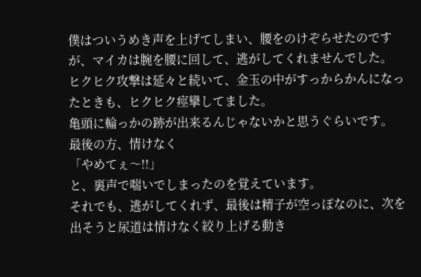僕はついうめき声を上げてしまい、腰をのけぞらせたのですが、マイカは腕を腰に回して、逃がしてくれませんでした。
ヒクヒク攻撃は延々と続いて、金玉の中がすっからかんになったときも、ヒクヒク痙攣してました。
亀頭に輪っかの跡が出来るんじゃないかと思うぐらいです。
最後の方、情けなく
「やめてぇ〜!!」
と、裏声で喘いでしまったのを覚えています。
それでも、逃がしてくれず、最後は精子が空っぽなのに、次を出そうと尿道は情けなく絞り上げる動き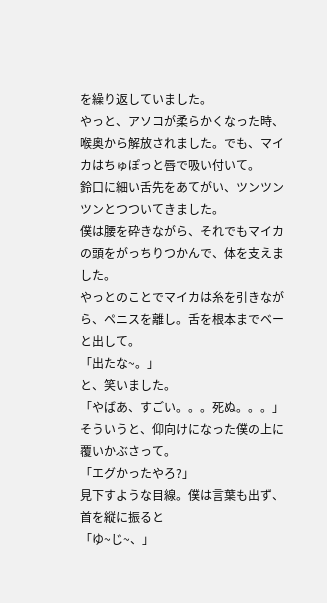を繰り返していました。
やっと、アソコが柔らかくなった時、喉奥から解放されました。でも、マイカはちゅぽっと唇で吸い付いて。
鈴口に細い舌先をあてがい、ツンツンツンとつついてきました。
僕は腰を砕きながら、それでもマイカの頭をがっちりつかんで、体を支えました。
やっとのことでマイカは糸を引きながら、ペニスを離し。舌を根本までベーと出して。
「出たな~。」
と、笑いました。
「やばあ、すごい。。。死ぬ。。。」
そういうと、仰向けになった僕の上に覆いかぶさって。
「エグかったやろ?」
見下すような目線。僕は言葉も出ず、首を縦に振ると
「ゆ~じ~、」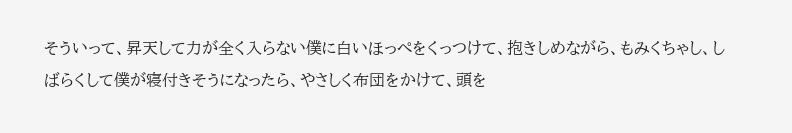そういって、昇天して力が全く入らない僕に白いほっぺをくっつけて、抱きしめながら、もみくちゃし、しばらくして僕が寝付きそうになったら、やさしく布団をかけて、頭を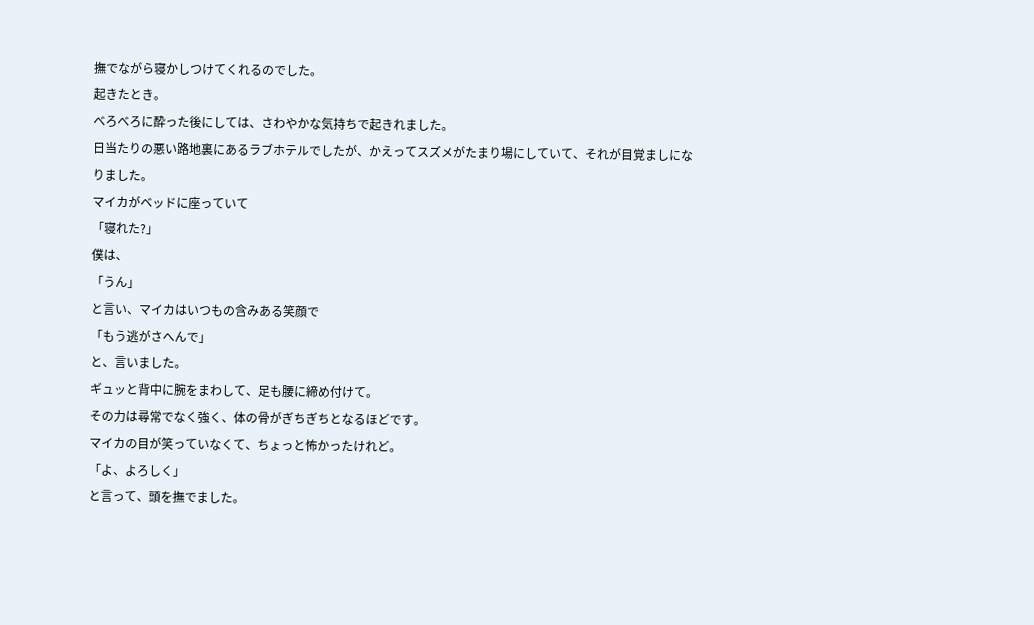撫でながら寝かしつけてくれるのでした。
起きたとき。
べろべろに酔った後にしては、さわやかな気持ちで起きれました。
日当たりの悪い路地裏にあるラブホテルでしたが、かえってスズメがたまり場にしていて、それが目覚ましになりました。
マイカがベッドに座っていて
「寝れた?」
僕は、
「うん」
と言い、マイカはいつもの含みある笑顔で
「もう逃がさへんで」
と、言いました。
ギュッと背中に腕をまわして、足も腰に締め付けて。
その力は尋常でなく強く、体の骨がぎちぎちとなるほどです。
マイカの目が笑っていなくて、ちょっと怖かったけれど。
「よ、よろしく」
と言って、頭を撫でました。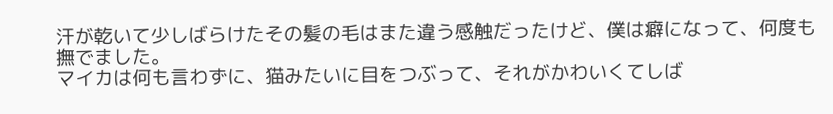汗が乾いて少しばらけたその髪の毛はまた違う感触だったけど、僕は癖になって、何度も撫でました。
マイカは何も言わずに、猫みたいに目をつぶって、それがかわいくてしば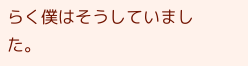らく僕はそうしていました。